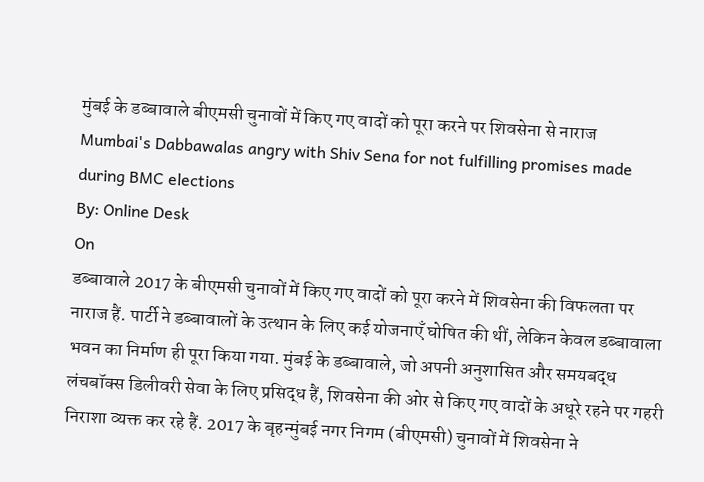मुंबई के डब्बावाले बीएमसी चुनावों में किए गए वादों को पूरा करने पर शिवसेना से नाराज
Mumbai's Dabbawalas angry with Shiv Sena for not fulfilling promises made during BMC elections
By: Online Desk
On
डब्बावाले 2017 के बीएमसी चुनावों में किए गए वादों को पूरा करने में शिवसेना की विफलता पर नाराज हैं. पार्टी ने डब्बावालों के उत्थान के लिए कई योजनाएँ घोषित की थीं, लेकिन केवल डब्बावाला भवन का निर्माण ही पूरा किया गया. मुंबई के डब्बावाले, जो अपनी अनुशासित और समयबद्ध लंचबॉक्स डिलीवरी सेवा के लिए प्रसिद्ध हैं, शिवसेना की ओर से किए गए वादों के अधूरे रहने पर गहरी निराशा व्यक्त कर रहे हैं. 2017 के बृहन्मुंबई नगर निगम (बीएमसी) चुनावों में शिवसेना ने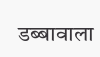डब्बावाला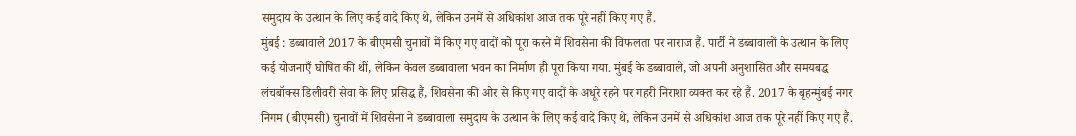समुदाय के उत्थान के लिए कई वादे किए थे, लेकिन उनमें से अधिकांश आज तक पूरे नहीं किए गए हैं.
मुंबई : डब्बावाले 2017 के बीएमसी चुनावों में किए गए वादों को पूरा करने में शिवसेना की विफलता पर नाराज हैं. पार्टी ने डब्बावालों के उत्थान के लिए कई योजनाएँ घोषित की थीं, लेकिन केवल डब्बावाला भवन का निर्माण ही पूरा किया गया. मुंबई के डब्बावाले, जो अपनी अनुशासित और समयबद्ध लंचबॉक्स डिलीवरी सेवा के लिए प्रसिद्ध हैं, शिवसेना की ओर से किए गए वादों के अधूरे रहने पर गहरी निराशा व्यक्त कर रहे हैं. 2017 के बृहन्मुंबई नगर निगम (बीएमसी) चुनावों में शिवसेना ने डब्बावाला समुदाय के उत्थान के लिए कई वादे किए थे, लेकिन उनमें से अधिकांश आज तक पूरे नहीं किए गए हैं.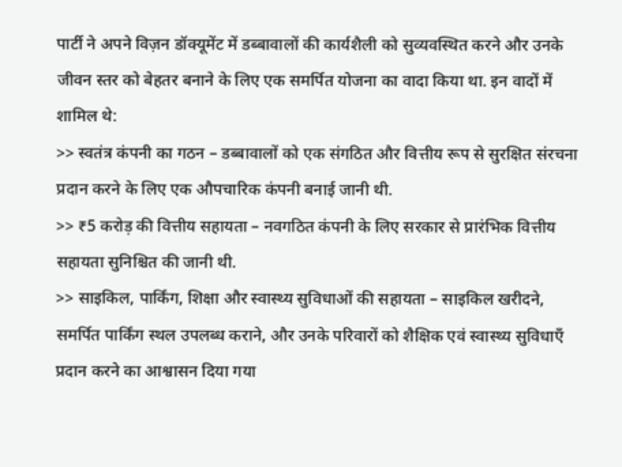पार्टी ने अपने विज़न डॉक्यूमेंट में डब्बावालों की कार्यशैली को सुव्यवस्थित करने और उनके जीवन स्तर को बेहतर बनाने के लिए एक समर्पित योजना का वादा किया था. इन वादों में शामिल थे:
>> स्वतंत्र कंपनी का गठन – डब्बावालों को एक संगठित और वित्तीय रूप से सुरक्षित संरचना प्रदान करने के लिए एक औपचारिक कंपनी बनाई जानी थी.
>> ₹5 करोड़ की वित्तीय सहायता – नवगठित कंपनी के लिए सरकार से प्रारंभिक वित्तीय सहायता सुनिश्चित की जानी थी.
>> साइकिल, पार्किंग, शिक्षा और स्वास्थ्य सुविधाओं की सहायता – साइकिल खरीदने, समर्पित पार्किंग स्थल उपलब्ध कराने, और उनके परिवारों को शैक्षिक एवं स्वास्थ्य सुविधाएँ प्रदान करने का आश्वासन दिया गया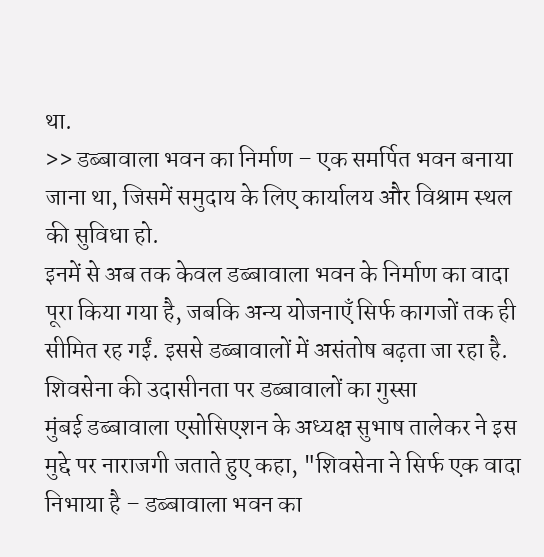था.
>> डब्बावाला भवन का निर्माण – एक समर्पित भवन बनाया जाना था, जिसमें समुदाय के लिए कार्यालय और विश्राम स्थल की सुविधा हो.
इनमें से अब तक केवल डब्बावाला भवन के निर्माण का वादा पूरा किया गया है, जबकि अन्य योजनाएँ सिर्फ कागजों तक ही सीमित रह गईं. इससे डब्बावालों में असंतोष बढ़ता जा रहा है.
शिवसेना की उदासीनता पर डब्बावालों का गुस्सा
मुंबई डब्बावाला एसोसिएशन के अध्यक्ष सुभाष तालेकर ने इस मुद्दे पर नाराजगी जताते हुए कहा, "शिवसेना ने सिर्फ एक वादा निभाया है – डब्बावाला भवन का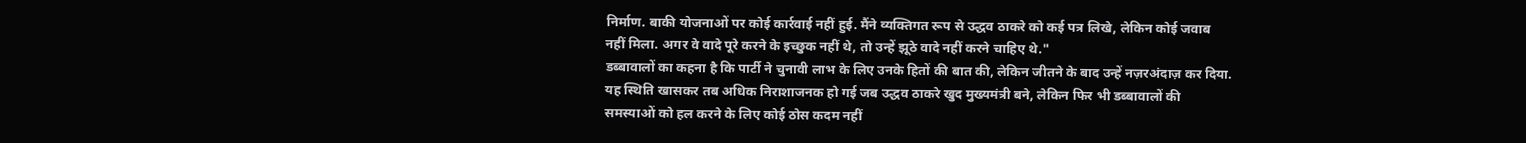निर्माण. बाकी योजनाओं पर कोई कार्रवाई नहीं हुई. मैंने व्यक्तिगत रूप से उद्धव ठाकरे को कई पत्र लिखे, लेकिन कोई जवाब नहीं मिला. अगर वे वादे पूरे करने के इच्छुक नहीं थे, तो उन्हें झूठे वादे नहीं करने चाहिए थे."
डब्बावालों का कहना है कि पार्टी ने चुनावी लाभ के लिए उनके हितों की बात की, लेकिन जीतने के बाद उन्हें नज़रअंदाज़ कर दिया. यह स्थिति खासकर तब अधिक निराशाजनक हो गई जब उद्धव ठाकरे खुद मुख्यमंत्री बने, लेकिन फिर भी डब्बावालों की समस्याओं को हल करने के लिए कोई ठोस कदम नहीं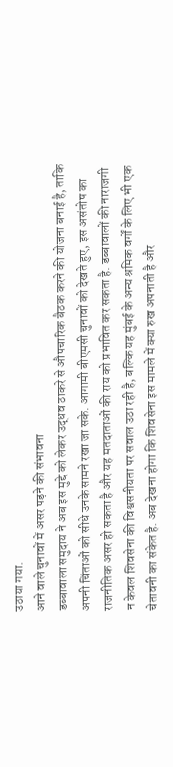उठाया गया.
आने वाले चुनावों में असर पड़ने की संभावना
डब्बावाला समुदाय ने अब इस मुद्दे को लेकर उद्धव ठाकरे से औपचारिक बैठक करने की योजना बनाई है, ताकि अपनी चिंताओं को सीधे उनके सामने रखा जा सके. आगामी बीएमसी चुनावों को देखते हुए, इस असंतोष का राजनीतिक असर हो सकता है और यह मतदाताओं की राय को प्रभावित कर सकता है. डब्बावालों की नाराजगी न केवल शिवसेना की विश्वसनीयता पर सवाल उठा रही है, बल्कि यह मुंबई के अन्य श्रमिक वर्गों के लिए भी एक चेतावनी का संकेत है. अब देखना होगा कि शिवसेना इस मामले में क्या रुख अपनाती है और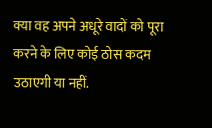क्या वह अपने अधूरे वादों को पूरा करने के लिए कोई ठोस कदम उठाएगी या नहीं.